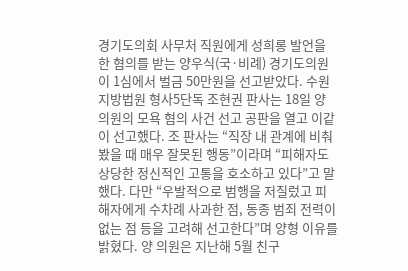경기도의회 사무처 직원에게 성희롱 발언을 한 혐의를 받는 양우식(국·비례) 경기도의원이 1심에서 벌금 50만원을 선고받았다. 수원지방법원 형사5단독 조현권 판사는 18일 양 의원의 모욕 혐의 사건 선고 공판을 열고 이같이 선고했다. 조 판사는 “직장 내 관계에 비춰봤을 때 매우 잘못된 행동”이라며 “피해자도 상당한 정신적인 고통을 호소하고 있다”고 말했다. 다만 “우발적으로 범행을 저질렀고 피해자에게 수차례 사과한 점, 동종 범죄 전력이 없는 점 등을 고려해 선고한다”며 양형 이유를 밝혔다. 양 의원은 지난해 5월 친구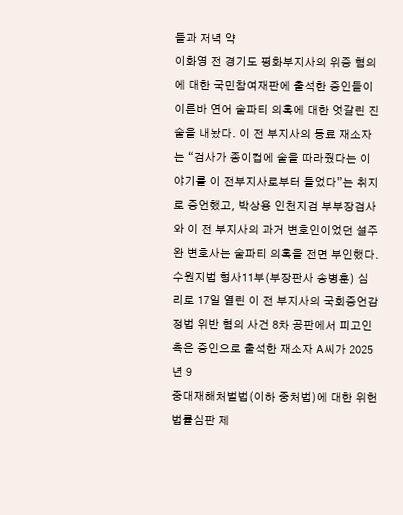들과 저녁 약
이화영 전 경기도 평화부지사의 위증 혐의에 대한 국민참여재판에 출석한 증인들이 이른바 연어 술파티 의혹에 대한 엇갈린 진술을 내놨다. 이 전 부지사의 동료 재소자는 “검사가 종이컵에 술을 따라줬다는 이야기를 이 전부지사로부터 들었다”는 취지로 증언했고, 박상용 인천지검 부부장검사와 이 전 부지사의 과거 변호인이었던 설주완 변호사는 술파티 의혹을 전면 부인했다. 수원지법 형사11부(부장판사 송병훈) 심리로 17일 열린 이 전 부지사의 국회증언감정법 위반 혐의 사건 8차 공판에서 피고인 측은 증인으로 출석한 재소자 A씨가 2025년 9
중대재해처벌법(이하 중처법)에 대한 위헌법률심판 제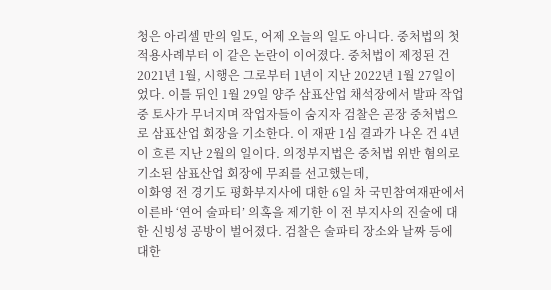청은 아리셀 만의 일도, 어제 오늘의 일도 아니다. 중처법의 첫 적용사례부터 이 같은 논란이 이어졌다. 중처법이 제정된 건 2021년 1월, 시행은 그로부터 1년이 지난 2022년 1월 27일이었다. 이틀 뒤인 1월 29일 양주 삼표산업 채석장에서 발파 작업 중 토사가 무너지며 작업자들이 숨지자 검찰은 곧장 중처법으로 삼표산업 회장을 기소한다. 이 재판 1심 결과가 나온 건 4년이 흐른 지난 2월의 일이다. 의정부지법은 중처법 위반 혐의로 기소된 삼표산업 회장에 무죄를 선고했는데,
이화영 전 경기도 평화부지사에 대한 6일 차 국민참여재판에서 이른바 ‘연어 술파티’ 의혹을 제기한 이 전 부지사의 진술에 대한 신빙성 공방이 벌어졌다. 검찰은 술파티 장소와 날짜 등에 대한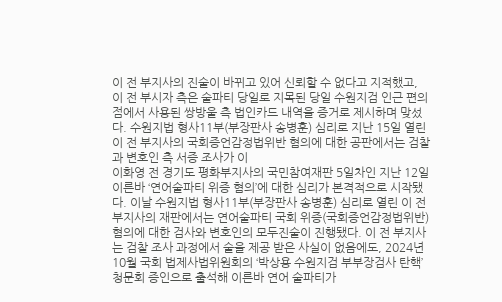이 전 부지사의 진술이 바뀌고 있어 신뢰할 수 없다고 지적했고, 이 전 부시자 측은 술파티 당일로 지목된 당일 수원지검 인근 편의점에서 사용된 쌍방울 측 법인카드 내역을 증거로 제시하며 맞섰다. 수원지법 형사11부(부장판사 송병훈) 심리로 지난 15일 열린 이 전 부지사의 국회증언감정법위반 혐의에 대한 공판에서는 검찰과 변호인 측 서증 조사가 이
이화영 전 경기도 평화부지사의 국민참여재판 5일차인 지난 12일 이른바 ‘연어술파티 위증 혐의’에 대한 심리가 본격적으로 시작됐다. 이날 수원지법 형사11부(부장판사 송병훈) 심리로 열린 이 전 부지사의 재판에서는 연어술파티 국회 위증(국회증언감정법위반) 혐의에 대한 검사와 변호인의 모두진술이 진행됐다. 이 전 부지사는 검찰 조사 과정에서 술을 제공 받은 사실이 없음에도, 2024년 10월 국회 법제사법위원회의 ‘박상용 수원지검 부부장검사 탄핵’ 청문회 증인으로 출석해 이른바 연어 술파티가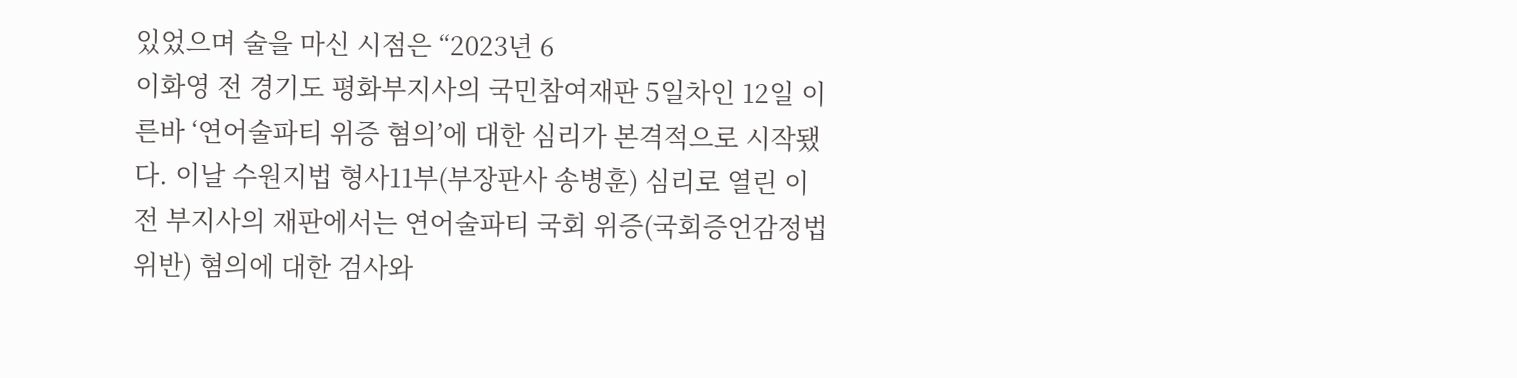있었으며 술을 마신 시점은 “2023년 6
이화영 전 경기도 평화부지사의 국민참여재판 5일차인 12일 이른바 ‘연어술파티 위증 혐의’에 대한 심리가 본격적으로 시작됐다. 이날 수원지법 형사11부(부장판사 송병훈) 심리로 열린 이 전 부지사의 재판에서는 연어술파티 국회 위증(국회증언감정법위반) 혐의에 대한 검사와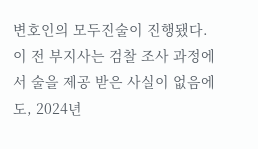변호인의 모두진술이 진행됐다. 이 전 부지사는 검찰 조사 과정에서 술을 제공 받은 사실이 없음에도, 2024년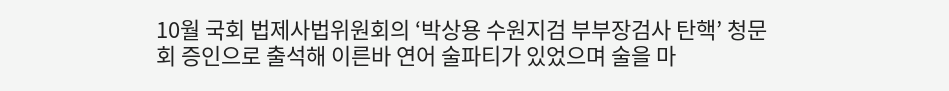10월 국회 법제사법위원회의 ‘박상용 수원지검 부부장검사 탄핵’ 청문회 증인으로 출석해 이른바 연어 술파티가 있었으며 술을 마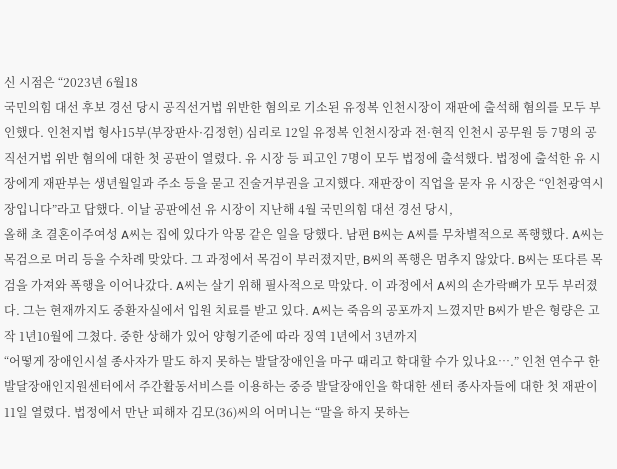신 시점은 “2023년 6월18
국민의힘 대선 후보 경선 당시 공직선거법 위반한 혐의로 기소된 유정복 인천시장이 재판에 출석해 혐의를 모두 부인했다. 인천지법 형사15부(부장판사·김정헌) 심리로 12일 유정복 인천시장과 전·현직 인천시 공무원 등 7명의 공직선거법 위반 혐의에 대한 첫 공판이 열렸다. 유 시장 등 피고인 7명이 모두 법정에 출석했다. 법정에 출석한 유 시장에게 재판부는 생년월일과 주소 등을 묻고 진술거부권을 고지했다. 재판장이 직업을 묻자 유 시장은 “인천광역시장입니다”라고 답했다. 이날 공판에선 유 시장이 지난해 4월 국민의힘 대선 경선 당시,
올해 초 결혼이주여성 A씨는 집에 있다가 악몽 같은 일을 당했다. 남편 B씨는 A씨를 무차별적으로 폭행했다. A씨는 목검으로 머리 등을 수차례 맞았다. 그 과정에서 목검이 부러졌지만, B씨의 폭행은 멈추지 않았다. B씨는 또다른 목검을 가져와 폭행을 이어나갔다. A씨는 살기 위해 필사적으로 막았다. 이 과정에서 A씨의 손가락뼈가 모두 부러졌다. 그는 현재까지도 중환자실에서 입원 치료를 받고 있다. A씨는 죽음의 공포까지 느꼈지만 B씨가 받은 형량은 고작 1년10월에 그쳤다. 중한 상해가 있어 양형기준에 따라 징역 1년에서 3년까지
“어떻게 장애인시설 종사자가 말도 하지 못하는 발달장애인을 마구 때리고 학대할 수가 있나요….” 인천 연수구 한 발달장애인지원센터에서 주간활동서비스를 이용하는 중증 발달장애인을 학대한 센터 종사자들에 대한 첫 재판이 11일 열렸다. 법정에서 만난 피해자 김모(36)씨의 어머니는 “말을 하지 못하는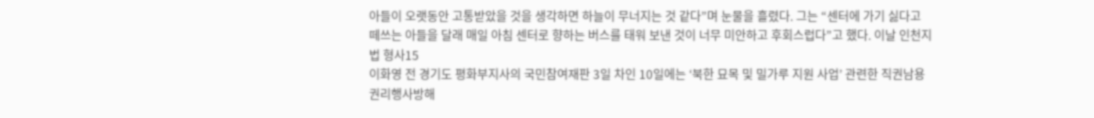아들이 오랫동안 고통받았을 것을 생각하면 하늘이 무너지는 것 같다”며 눈물을 흘렸다. 그는 “센터에 가기 싫다고 떼쓰는 아들을 달래 매일 아침 센터로 향하는 버스를 태워 보낸 것이 너무 미안하고 후회스럽다”고 했다. 이날 인천지법 형사15
이화영 전 경기도 평화부지사의 국민참여재판 3일 차인 10일에는 ‘북한 묘목 및 밀가루 지원 사업’ 관련한 직권남용권리행사방해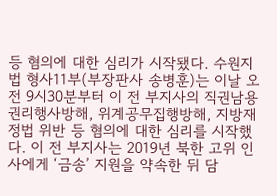등 혐의에 대한 심리가 시작됐다. 수원지법 형사11부(부장판사 송병훈)는 이날 오전 9시30분부터 이 전 부지사의 직권남용권리행사방해, 위계공무집행방해, 지방재정법 위반 등 혐의에 대한 심리를 시작했다. 이 전 부지사는 2019년 북한 고위 인사에게 ‘금송’ 지원을 약속한 뒤 담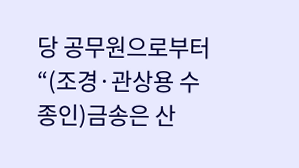당 공무원으로부터 “(조경·관상용 수종인)금송은 산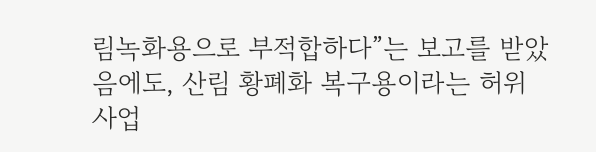림녹화용으로 부적합하다”는 보고를 받았음에도, 산림 황폐화 복구용이라는 허위 사업